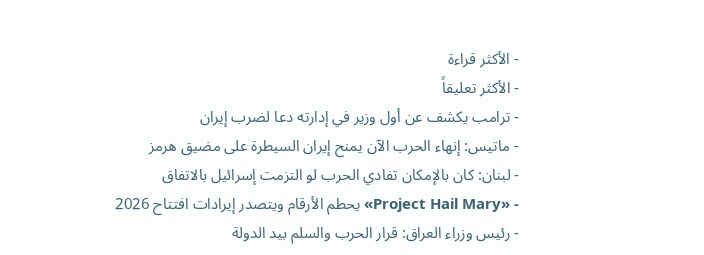- الأكثر قراءة
- الأكثر تعليقاً
- ترامب يكشف عن أول وزير في إدارته دعا لضرب إيران
- ماتيس: إنهاء الحرب الآن يمنح إيران السيطرة على مضيق هرمز
- لبنان: كان بالإمكان تفادي الحرب لو التزمت إسرائيل بالاتفاق
- «Project Hail Mary» يحطم الأرقام ويتصدر إيرادات افتتاح 2026
- رئيس وزراء العراق: قرار الحرب والسلم بيد الدولة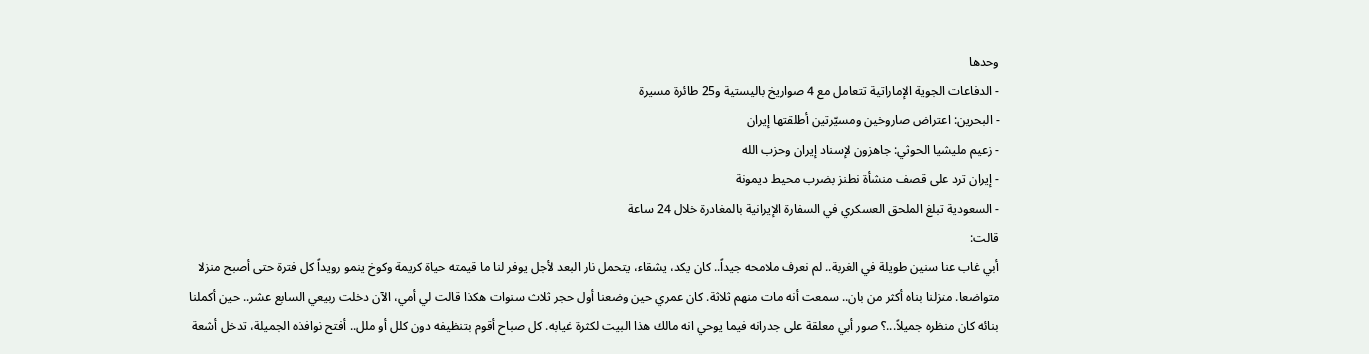وحدها
- الدفاعات الجوية الإماراتية تتعامل مع 4 صواريخ باليستية و25 طائرة مسيرة
- البحرين: اعتراض صاروخين ومسيّرتين أطلقتها إيران
- زعيم مليشيا الحوثي: جاهزون لإسناد إيران وحزب الله
- إيران ترد على قصف منشأة نطنز بضرب محيط ديمونة
- السعودية تبلغ الملحق العسكري في السفارة الإيرانية بالمغادرة خلال 24 ساعة
قالت:
أبي غاب عنا سنين طويلة في الغربة.. لم نعرف ملامحه جيداً.. كان يكد، يشقاء، يتحمل نار البعد لأجل يوفر لنا ما قيمته حياة كريمة وكوخ ينمو رويداً كل فترة حتى أصبح منزلا متواضعا. منزلنا بناه أكثر من بان.. سمعت أنه مات منهم ثلاثة. كان عمري حين وضعنا أول حجر ثلاث سنوات هكذا قالت لي أمي، الآن دخلت ربيعي السابع عشر.. حين أكملنا بنائه كان منظره جميلاً...؟ صور أبي معلقة على جدرانه فيما يوحي انه مالك هذا البيت لكثرة غيابه. كل صباح أقوم بتنظيفه دون كلل أو ملل.. أفتح نوافذه الجميلة، تدخل أشعة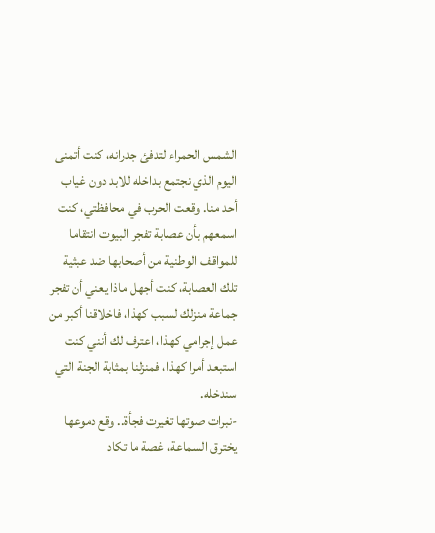الشمس الحمراء لتدفئ جدرانه، كنت أتمنى اليوم الذي نجتمع بداخله للابد دون غياب أحد منا. وقعت الحرب في محافظتي، كنت اسمعهم بأن عصابة تفجر البيوت انتقاما للمواقف الوطنية من أصحابها ضد عبثية تلك العصابة، كنت أجهل ماذا يعني أن تفجر جماعة منزلك لسبب كهذا، فاخلاقنا أكبر من عمل إجرامي كهذا، اعترف لك أنني كنت استبعد أمرا كهذا، فمنزلنا بمثابة الجنة التي سندخله.
-نبرات صوتها تغيرت فجأة.. وقع دموعها يخترق السماعة، غصة ما تكاد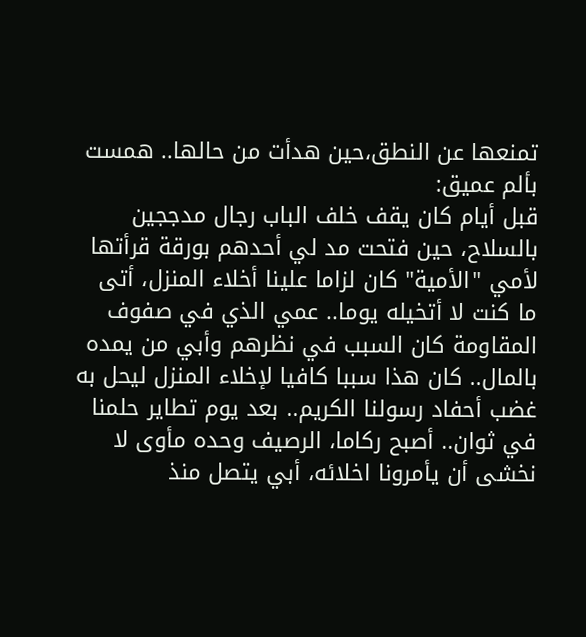تمنعها عن النطق،حين هدأت من حالها.. همست بألم عميق:
قبل أيام كان يقف خلف الباب رجال مدججين بالسلاح، حين فتحت مد لي أحدهم بورقة قرأتها لأمي "الأمية" كان لزاما علينا أخلاء المنزل، أتى ما كنت لا أتخيله يوما.. عمي الذي في صفوف المقاومة كان السبب في نظرهم وأبي من يمده بالمال.. كان هذا سببا كافيا لإخلاء المنزل ليحل به غضب أحفاد رسولنا الكريم.. بعد يوم تطاير حلمنا في ثوان.. أصبح ركاما، الرصيف وحده مأوى لا نخشى أن يأمرونا اخلائه، أبي يتصل منذ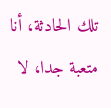تلك الحادثة، أنا متعبة جدا، لا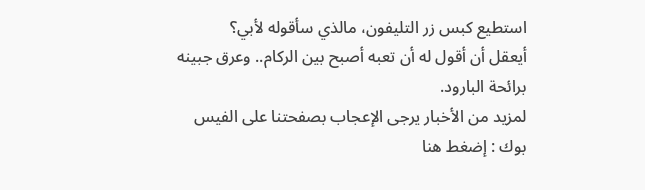استطيع كبس زر التليفون، مالذي سأقوله لأبي؟
أيعقل أن أقول له أن تعبه أصبح بين الركام.. وعرق جبينه برائحة البارود.
لمزيد من الأخبار يرجى الإعجاب بصفحتنا على الفيس بوك : إضغط هنا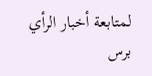لمتابعة أخبار الرأي برس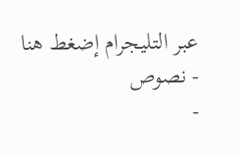عبر التليجرام إضغط هنا
- نصوص
-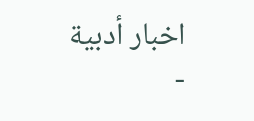اخبار أدبية
-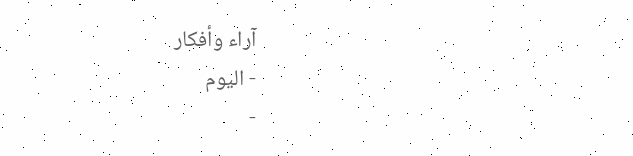آراء وأفكار
- اليوم
-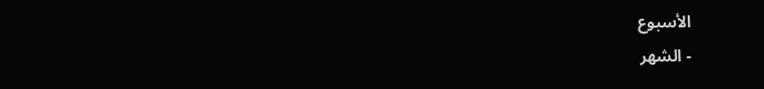الأسبوع
- الشهر